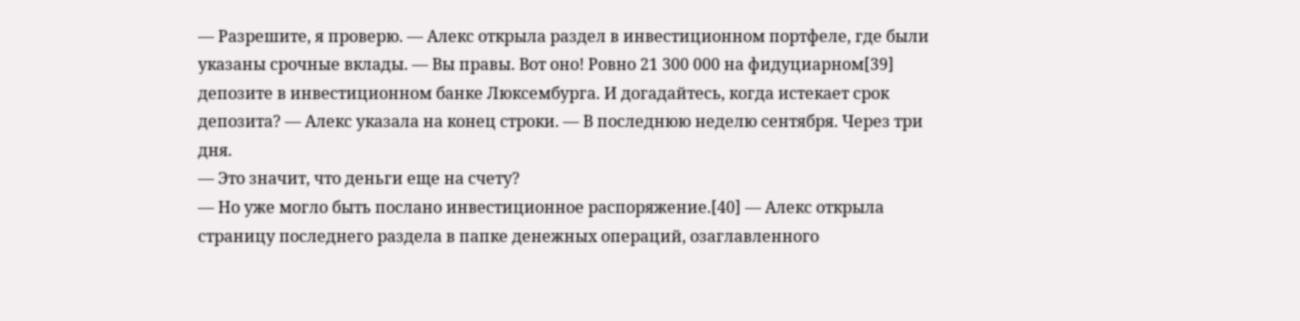— Разрешите, я проверю. — Алекс открыла раздел в инвестиционном портфеле, где были указаны срочные вклады. — Вы правы. Вот оно! Ровно 21 300 000 на фидуциарном[39] депозите в инвестиционном банке Люксембурга. И догадайтесь, когда истекает срок депозита? — Алекс указала на конец строки. — В последнюю неделю сентября. Через три дня.
— Это значит, что деньги еще на счету?
— Но уже могло быть послано инвестиционное распоряжение.[40] — Алекс открыла страницу последнего раздела в папке денежных операций, озаглавленного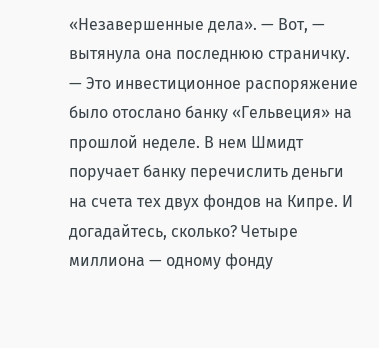«Незавершенные дела». — Вот, — вытянула она последнюю страничку. — Это инвестиционное распоряжение было отослано банку «Гельвеция» на прошлой неделе. В нем Шмидт поручает банку перечислить деньги на счета тех двух фондов на Кипре. И догадайтесь, сколько? Четыре миллиона — одному фонду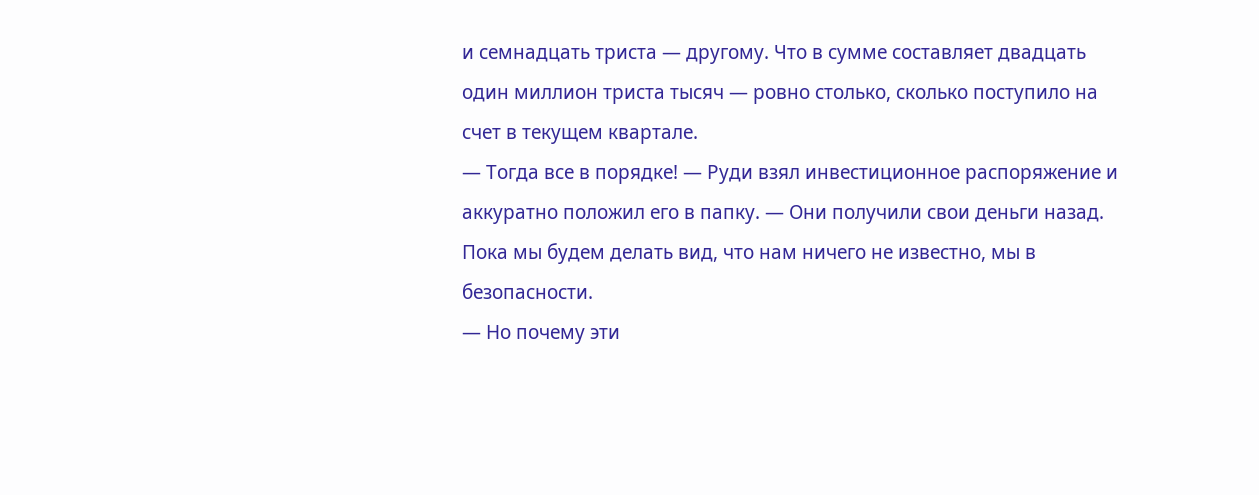и семнадцать триста — другому. Что в сумме составляет двадцать один миллион триста тысяч — ровно столько, сколько поступило на счет в текущем квартале.
— Тогда все в порядке! — Руди взял инвестиционное распоряжение и аккуратно положил его в папку. — Они получили свои деньги назад. Пока мы будем делать вид, что нам ничего не известно, мы в безопасности.
— Но почему эти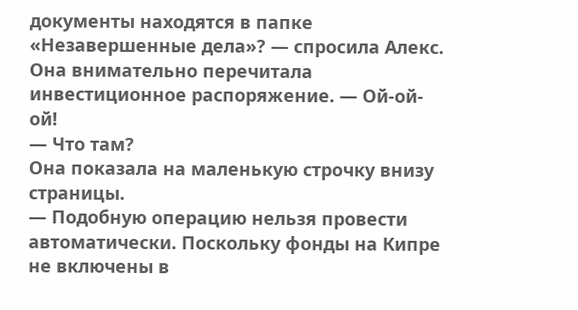документы находятся в папке «Незавершенные дела»? — спросила Алекс. Она внимательно перечитала инвестиционное распоряжение. — Ой-ой-ой!
— Что там?
Она показала на маленькую строчку внизу страницы.
— Подобную операцию нельзя провести автоматически. Поскольку фонды на Кипре не включены в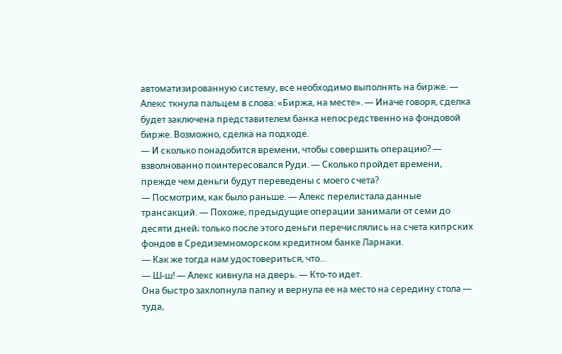автоматизированную систему, все необходимо выполнять на бирже. — Алекс ткнула пальцем в слова: «Биржа, на месте». — Иначе говоря, сделка будет заключена представителем банка непосредственно на фондовой бирже. Возможно, сделка на подходе.
— И сколько понадобится времени, чтобы совершить операцию? — взволнованно поинтересовался Руди. — Сколько пройдет времени, прежде чем деньги будут переведены с моего счета?
— Посмотрим, как было раньше. — Алекс перелистала данные трансакций. — Похоже, предыдущие операции занимали от семи до десяти дней; только после этого деньги перечислялись на счета кипрских фондов в Средиземноморском кредитном банке Ларнаки.
— Как же тогда нам удостовериться, что…
— Ш-ш! — Алекс кивнула на дверь. — Кто-то идет.
Она быстро захлопнула папку и вернула ее на место на середину стола — туда,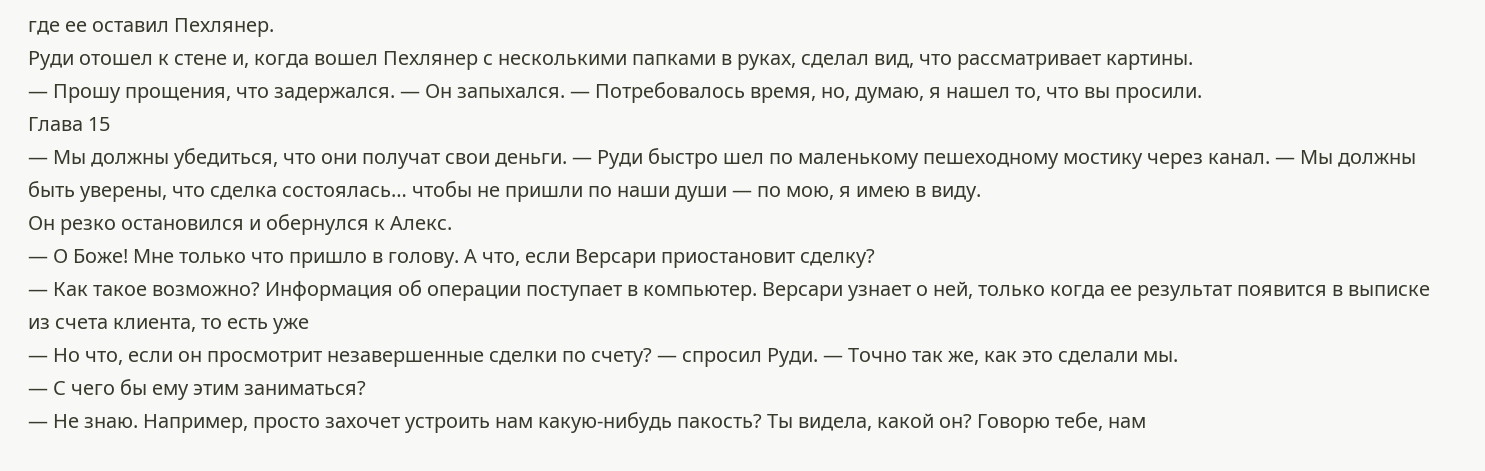где ее оставил Пехлянер.
Руди отошел к стене и, когда вошел Пехлянер с несколькими папками в руках, сделал вид, что рассматривает картины.
— Прошу прощения, что задержался. — Он запыхался. — Потребовалось время, но, думаю, я нашел то, что вы просили.
Глава 15
— Мы должны убедиться, что они получат свои деньги. — Руди быстро шел по маленькому пешеходному мостику через канал. — Мы должны быть уверены, что сделка состоялась… чтобы не пришли по наши души — по мою, я имею в виду.
Он резко остановился и обернулся к Алекс.
— О Боже! Мне только что пришло в голову. А что, если Версари приостановит сделку?
— Как такое возможно? Информация об операции поступает в компьютер. Версари узнает о ней, только когда ее результат появится в выписке из счета клиента, то есть уже
— Но что, если он просмотрит незавершенные сделки по счету? — спросил Руди. — Точно так же, как это сделали мы.
— С чего бы ему этим заниматься?
— Не знаю. Например, просто захочет устроить нам какую-нибудь пакость? Ты видела, какой он? Говорю тебе, нам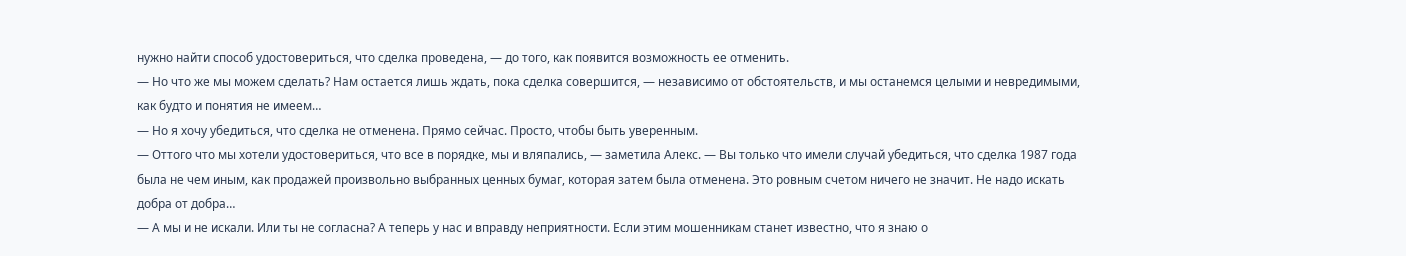нужно найти способ удостовериться, что сделка проведена, — до того, как появится возможность ее отменить.
— Но что же мы можем сделать? Нам остается лишь ждать, пока сделка совершится, — независимо от обстоятельств, и мы останемся целыми и невредимыми, как будто и понятия не имеем…
— Но я хочу убедиться, что сделка не отменена. Прямо сейчас. Просто, чтобы быть уверенным.
— Оттого что мы хотели удостовериться, что все в порядке, мы и вляпались, — заметила Алекс. — Вы только что имели случай убедиться, что сделка 1987 года была не чем иным, как продажей произвольно выбранных ценных бумаг, которая затем была отменена. Это ровным счетом ничего не значит. Не надо искать добра от добра…
— А мы и не искали. Или ты не согласна? А теперь у нас и вправду неприятности. Если этим мошенникам станет известно, что я знаю о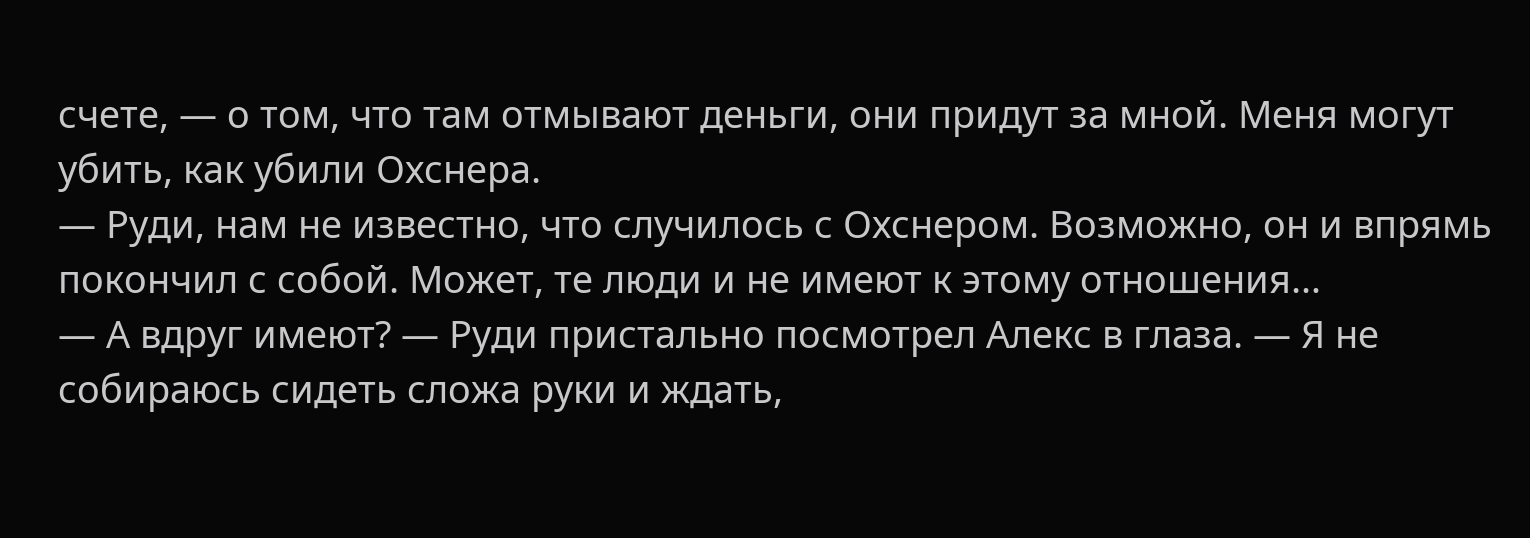счете, — о том, что там отмывают деньги, они придут за мной. Меня могут убить, как убили Охснера.
— Руди, нам не известно, что случилось с Охснером. Возможно, он и впрямь покончил с собой. Может, те люди и не имеют к этому отношения…
— А вдруг имеют? — Руди пристально посмотрел Алекс в глаза. — Я не собираюсь сидеть сложа руки и ждать,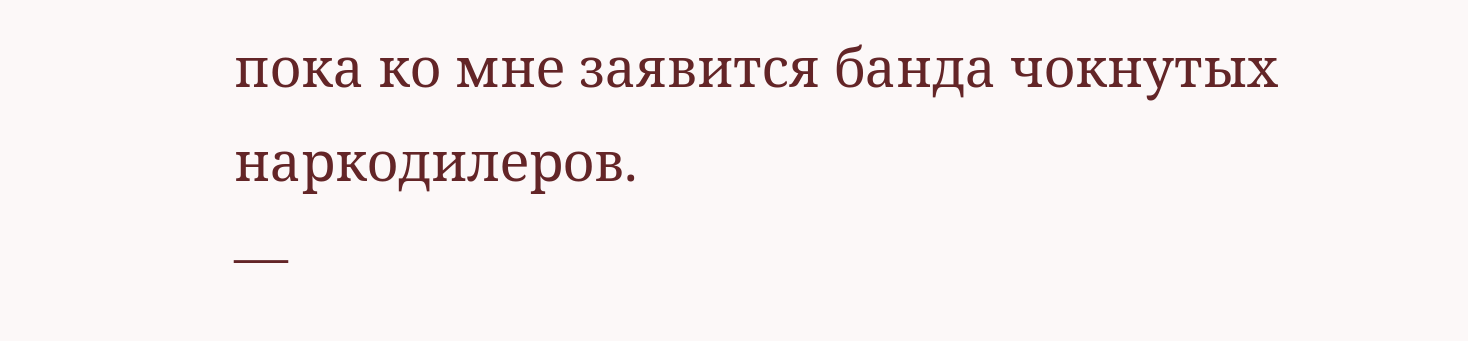пока ко мне заявится банда чокнутых наркодилеров.
—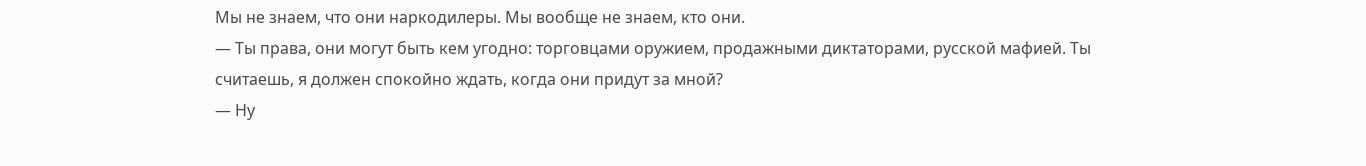Мы не знаем, что они наркодилеры. Мы вообще не знаем, кто они.
— Ты права, они могут быть кем угодно: торговцами оружием, продажными диктаторами, русской мафией. Ты считаешь, я должен спокойно ждать, когда они придут за мной?
— Ну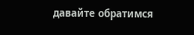давайте обратимся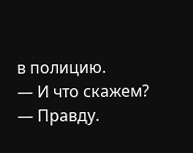в полицию.
— И что скажем?
— Правду.